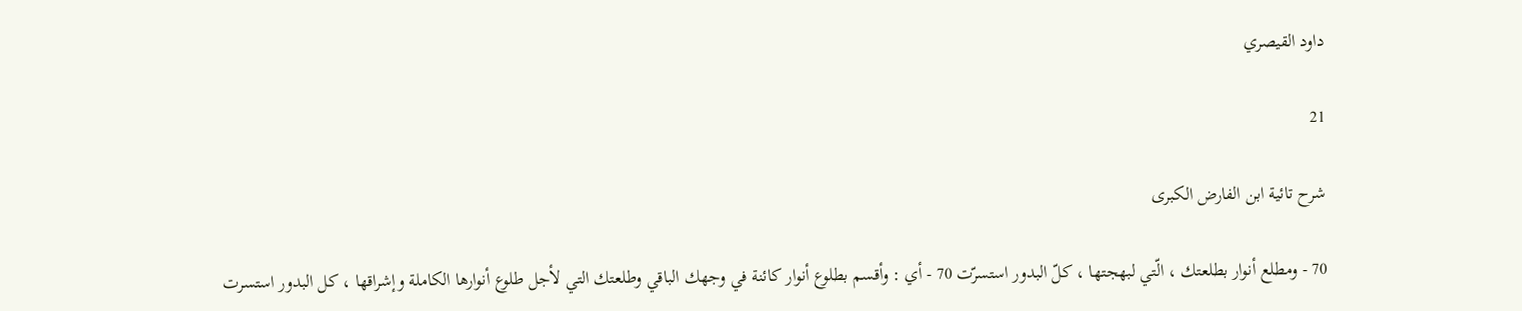داود القيصري

21

شرح تائية ابن الفارض الكبرى

70 - ومطلع أنوار بطلعتك ، الّتي لبهجتها ، كلّ البدور استسرّت 70 - أي : وأقسم بطلوع أنوار كائنة في وجهك الباقي وطلعتك التي لأجل طلوع أنوارها الكاملة وإشراقها ، كل البدور استسرت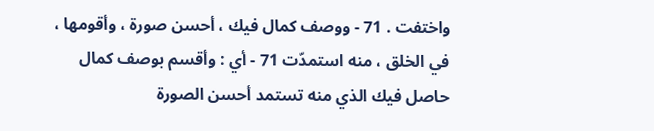واختفت . 71 - ووصف كمال فيك ، أحسن صورة ، وأقومها ، في الخلق ، منه استمدّت 71 - أي : وأقسم بوصف كمال حاصل فيك الذي منه تستمد أحسن الصورة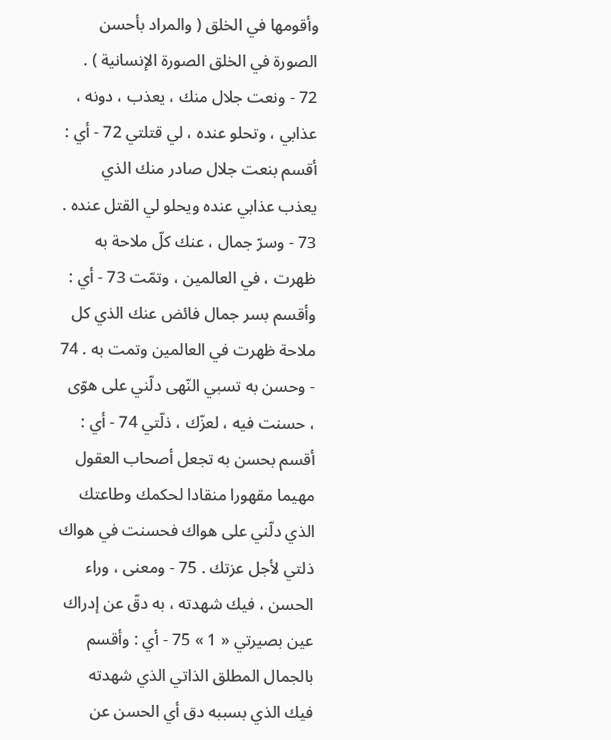وأقومها في الخلق ( والمراد بأحسن الصورة في الخلق الصورة الإنسانية ) . 72 - ونعت جلال منك ، يعذب ، دونه ، عذابي ، وتحلو عنده ، لي قتلتي 72 - أي : أقسم بنعت جلال صادر منك الذي يعذب عذابي عنده ويحلو لي القتل عنده . 73 - وسرّ جمال ، عنك كلّ ملاحة به ظهرت ، في العالمين ، وتمّت 73 - أي : وأقسم بسر جمال فائض عنك الذي كل ملاحة ظهرت في العالمين وتمت به . 74 - وحسن به تسبي النّهى دلّني على هوّى ، حسنت فيه ، لعزّك ، ذلّتي 74 - أي : أقسم بحسن به تجعل أصحاب العقول مهيما مقهورا منقادا لحكمك وطاعتك الذي دلّني على هواك فحسنت في هواك ذلتي لأجل عزتك . 75 - ومعنى ، وراء الحسن ، فيك شهدته ، به دقّ عن إدراك عين بصيرتي « 1 » 75 - أي : وأقسم بالجمال المطلق الذاتي الذي شهدته فيك الذي بسببه دق أي الحسن عن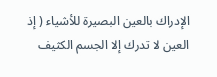الإدراك بالعين البصيرة للأشياء ( إذ العين لا تدرك إلا الجسم الكثيف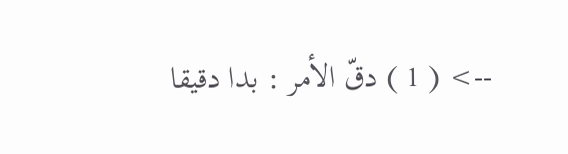--> ( 1 ) دقّ الأمر : بدا دقيقا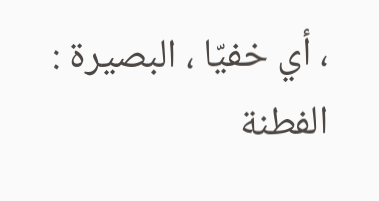، أي خفيّا ، البصيرة : الفطنة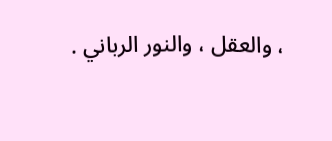، والعقل ، والنور الرباني .